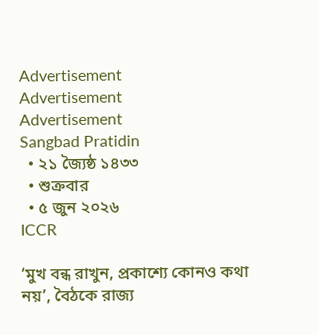Advertisement
Advertisement
Advertisement
Sangbad Pratidin
  • ২১ জ্যৈষ্ঠ ১৪৩৩
  • শুক্রবার
  • ৫ জুন ২০২৬
ICCR

‘মুখ বন্ধ রাখুন, প্রকাশ্যে কোনও কথা নয়’, বৈঠকে রাজ্য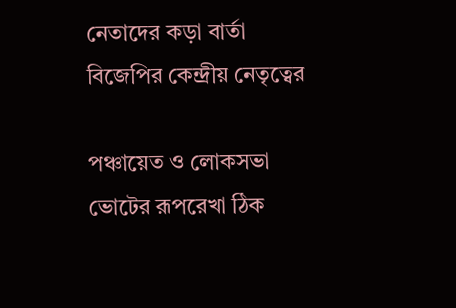নেতাদের কড়া বার্তা বিজেপির কেন্দ্রীয় নেতৃত্বের

পঞ্চায়েত ও লোকসভা ভোটের রূপরেখা ঠিক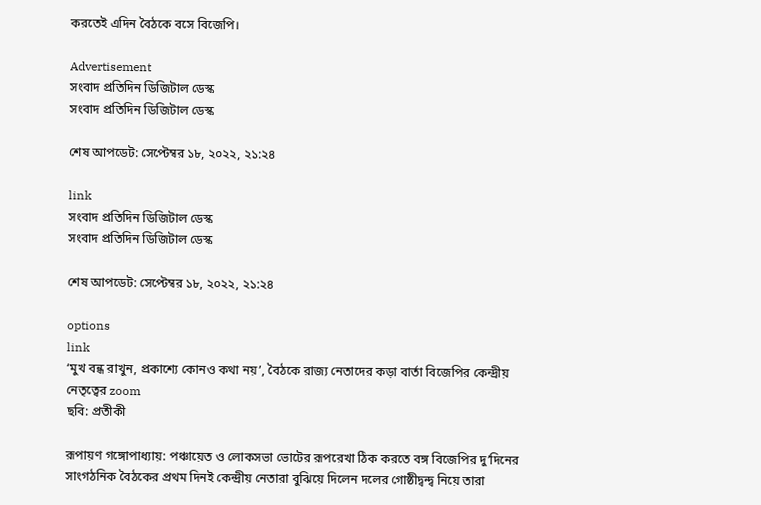করতেই এদিন বৈঠকে বসে বিজেপি।

Advertisement
সংবাদ প্রতিদিন ডিজিটাল ডেস্ক
সংবাদ প্রতিদিন ডিজিটাল ডেস্ক

শেষ আপডেট: সেপ্টেম্বর ১৮, ২০২২, ২১:২৪

link
সংবাদ প্রতিদিন ডিজিটাল ডেস্ক
সংবাদ প্রতিদিন ডিজিটাল ডেস্ক

শেষ আপডেট: সেপ্টেম্বর ১৮, ২০২২, ২১:২৪

options
link
‘মুখ বন্ধ রাখুন, প্রকাশ্যে কোনও কথা নয়’, বৈঠকে রাজ্য নেতাদের কড়া বার্তা বিজেপির কেন্দ্রীয় নেতৃত্বের zoom
ছবি: প্রতীকী

রূপায়ণ গঙ্গোপাধ্যায়: পঞ্চায়েত ও লোকসভা ভোটের রূপরেখা ঠিক করতে বঙ্গ বিজেপির দু’দিনের সাংগঠনিক বৈঠকের প্রথম দিনই কেন্দ্রীয় নেতারা বুঝিয়ে দিলেন দলের গোষ্ঠীদ্বন্দ্ব নিয়ে তারা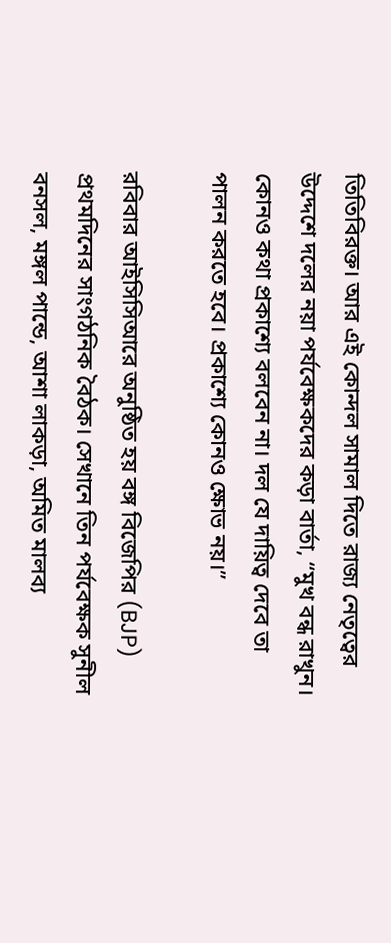তিতিবিরক্ত। আর এই কোন্দল সামাল দিতে রাজ্য নেতৃত্বের উদ্দেশে দলের নয়া পর্যবেক্ষকদের কড়া বার্তা, “মুখ বন্ধ রাখুন। কোনও কথা প্রকাশ্যে বলবেন না। দল যে দায়িত্ব দেবে তা পালন করতে হবে। প্রকাশ্যে কোনও ক্ষোভ নয়।”

রবিবার আইসিসিআরে অনুষ্ঠিত হয় বঙ্গ বিজেপির (BJP) প্রথমদিনের সাংগঠনিক বৈঠক। সেখানে তিন পর্যবেক্ষক সুনীল বনসল, মঙ্গল পান্ডে, আশা লাকড়া, অমিত মালব্য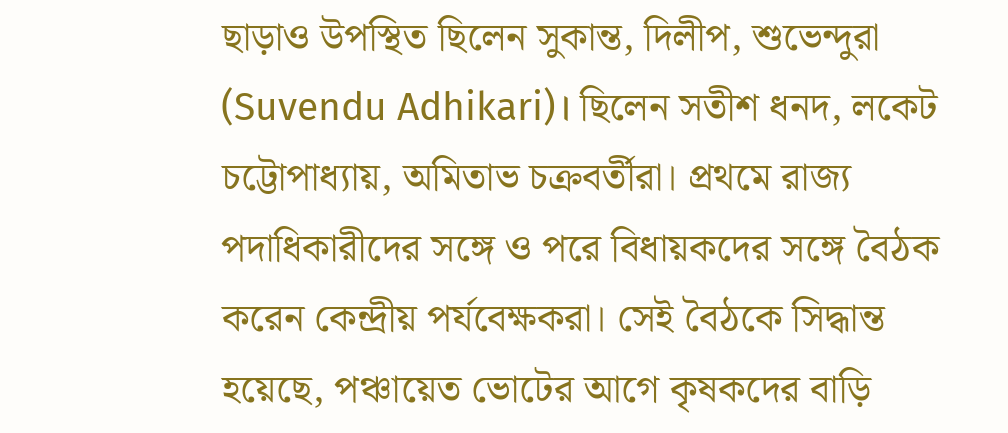ছাড়াও উপস্থিত ছিলেন সুকান্ত, দিলীপ, শুভেন্দুরা (Suvendu Adhikari)। ছিলেন সতীশ ধনদ, লকেট চট্টোপাধ্যায়, অমিতাভ চক্রবর্তীরা। প্রথমে রাজ্য পদাধিকারীদের সঙ্গে ও পরে বিধায়কদের সঙ্গে বৈঠক করেন কেন্দ্রীয় পর্যবেক্ষকরা। সেই বৈঠকে সিদ্ধান্ত হয়েছে, পঞ্চায়েত ভোটের আগে কৃষকদের বাড়ি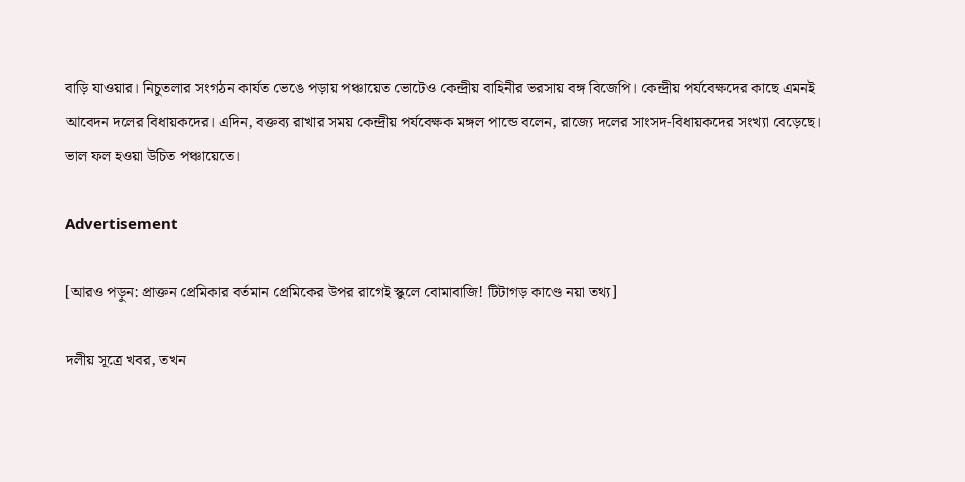বাড়ি যাওয়ার। নিচুতলার সংগঠন কার্যত ভেঙে পড়ায় পঞ্চায়েত ভোটেও কেন্দ্রীয় বাহিনীর ভরসায় বঙ্গ বিজেপি। কেন্দ্রীয় পর্যবেক্ষদের কাছে এমনই আবেদন দলের বিধায়কদের। এদিন, বক্তব্য রাখার সময় কেন্দ্রীয় পর্যবেক্ষক মঙ্গল পান্ডে বলেন, রাজ্যে দলের সাংসদ-বিধায়কদের সংখ্যা বেড়েছে। ভাল ফল হওয়া উচিত পঞ্চায়েতে।

Advertisement

[আরও পড়ুন: প্রাক্তন প্রেমিকার বর্তমান প্রেমিকের উপর রাগেই স্কুলে বোমাবাজি! টিটাগড় কাণ্ডে নয়া তথ্য]

দলীয় সূত্রে খবর, তখন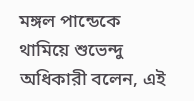মঙ্গল পান্ডেকে থামিয়ে শুভেন্দু অধিকারী বলেন, এই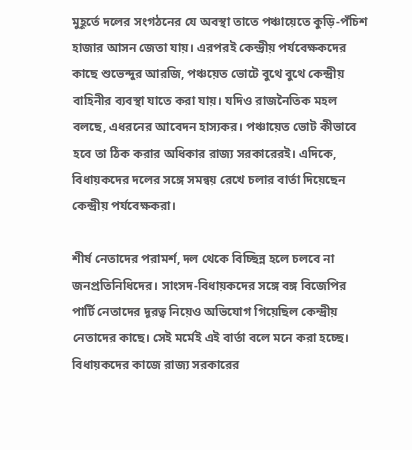মুহূর্তে দলের সংগঠনের যে অবস্থা তাতে পঞ্চায়েতে কুড়ি-পঁচিশ হাজার আসন জেতা যায়। এরপরই কেন্দ্রীয় পর্যবেক্ষকদের কাছে শুভেন্দুর আরজি, পঞ্চয়েত ভোটে বুথে বুথে কেন্দ্রীয় বাহিনীর ব্যবস্থা যাতে করা যায়। যদিও রাজনৈতিক মহল বলছে, এধরনের আবেদন হাস্যকর। পঞ্চায়েত ভোট কীভাবে হবে তা ঠিক করার অধিকার রাজ্য সরকারেরই। এদিকে, বিধায়কদের দলের সঙ্গে সমন্বয় রেখে চলার বার্তা দিয়েছেন কেন্দ্রীয় পর্যবেক্ষকরা।

শীর্ষ নেতাদের পরামর্শ, দল থেকে বিচ্ছিন্ন হলে চলবে না জনপ্রতিনিধিদের। সাংসদ-বিধায়কদের সঙ্গে বঙ্গ বিজেপির পার্টি নেতাদের দূরত্ব নিয়েও অভিযোগ গিয়েছিল কেন্দ্রীয় নেতাদের কাছে। সেই মর্মেই এই বার্তা বলে মনে করা হচ্ছে। বিধায়কদের কাজে রাজ্য সরকারের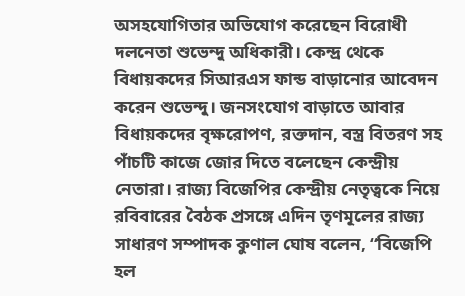অসহযোগিতার অভিযোগ করেছেন বিরোধী দলনেতা শুভেন্দু অধিকারী। কেন্দ্র থেকে বিধায়কদের সিআরএস ফান্ড বাড়ানোর আবেদন করেন শুভেন্দু। জনসংযোগ বাড়াতে আবার বিধায়কদের বৃক্ষরোপণ, রক্তদান, বস্ত্র বিতরণ সহ পাঁচটি কাজে জোর দিতে বলেছেন কেন্দ্রীয় নেতারা। রাজ্য বিজেপির কেন্দ্রীয় নেতৃত্বকে নিয়ে রবিবারের বৈঠক প্রসঙ্গে এদিন তৃণমূলের রাজ্য সাধারণ সম্পাদক কুণাল ঘোষ বলেন, ‘‘বিজেপি হল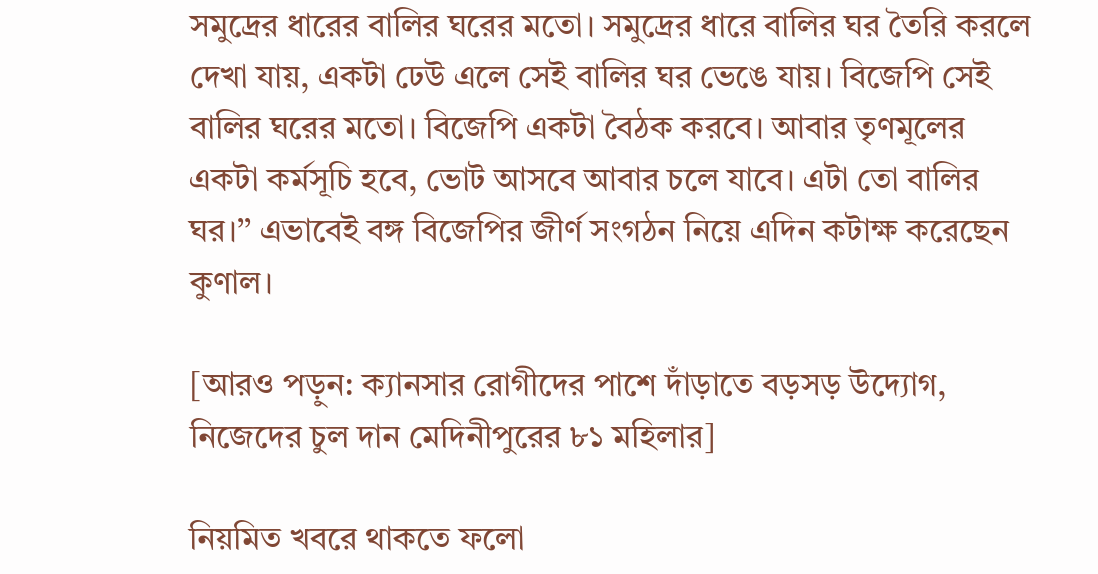সমুদ্রের ধারের বালির ঘরের মতো। সমুদ্রের ধারে বালির ঘর তৈরি করলে দেখা যায়, একটা ঢেউ এলে সেই বালির ঘর ভেঙে যায়। বিজেপি সেই বালির ঘরের মতো। বিজেপি একটা বৈঠক করবে। আবার তৃণমূলের একটা কর্মসূচি হবে, ভোট আসবে আবার চলে যাবে। এটা তো বালির ঘর।’’ এভাবেই বঙ্গ বিজেপির জীর্ণ সংগঠন নিয়ে এদিন কটাক্ষ করেছেন কুণাল।

[আরও পড়ুন: ক্যানসার রোগীদের পাশে দাঁড়াতে বড়সড় উদ্যোগ, নিজেদের চুল দান মেদিনীপুরের ৮১ মহিলার]

নিয়মিত খবরে থাকতে ফলো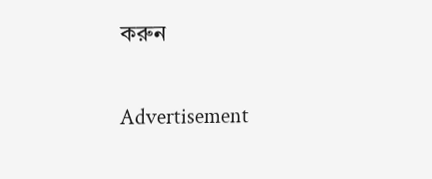করুন

Advertisement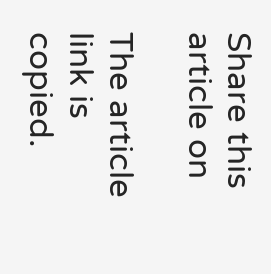Share this article on

The article link is copied.